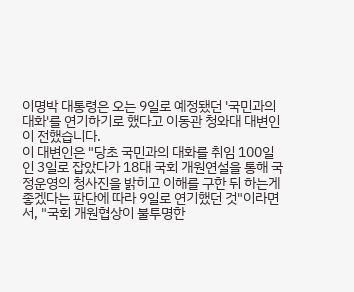이명박 대통령은 오는 9일로 예정됐던 '국민과의 대화'를 연기하기로 했다고 이동관 청와대 대변인이 전했습니다.
이 대변인은 "당초 국민과의 대화를 취임 100일인 3일로 잡았다가 18대 국회 개원연설을 통해 국정운영의 청사진을 밝히고 이해를 구한 뒤 하는게 좋겠다는 판단에 따라 9일로 연기했던 것"이라면서, "국회 개원협상이 불투명한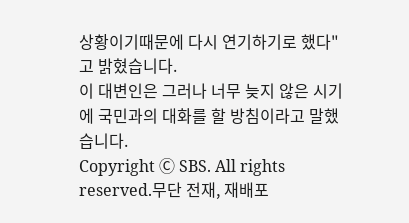상황이기때문에 다시 연기하기로 했다"고 밝혔습니다.
이 대변인은 그러나 너무 늦지 않은 시기에 국민과의 대화를 할 방침이라고 말했습니다.
Copyright Ⓒ SBS. All rights reserved.무단 전재, 재배포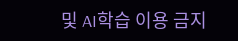및 AI학습 이용 금지